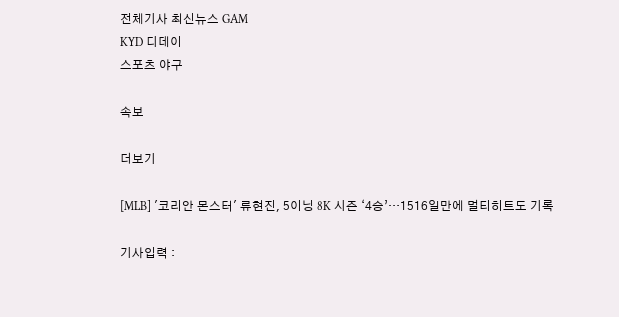전체기사 최신뉴스 GAM
KYD 디데이
스포츠 야구

속보

더보기

[MLB] '코리안 몬스터' 류현진, 5이닝 8K 시즌 ‘4승’…1516일만에 멀티히트도 기록

기사입력 :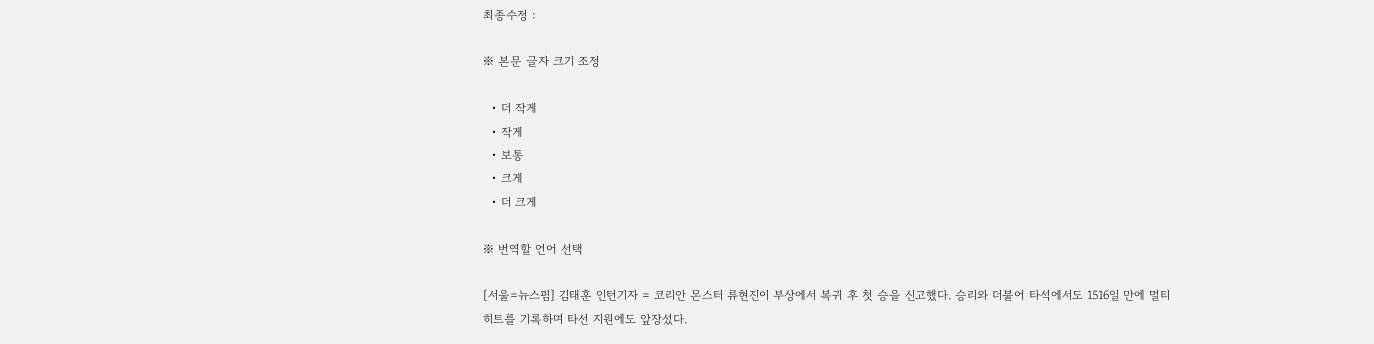최종수정 :

※ 본문 글자 크기 조정

  • 더 작게
  • 작게
  • 보통
  • 크게
  • 더 크게

※ 번역할 언어 선택

[서울=뉴스핌] 김태훈 인턴기자 = 코리안 몬스터 류현진이 부상에서 복귀 후 첫 승을 신고했다. 승리와 더불어 타석에서도 1516일 만에 멀티히트를 기록하며 타선 지원에도 앞장섰다.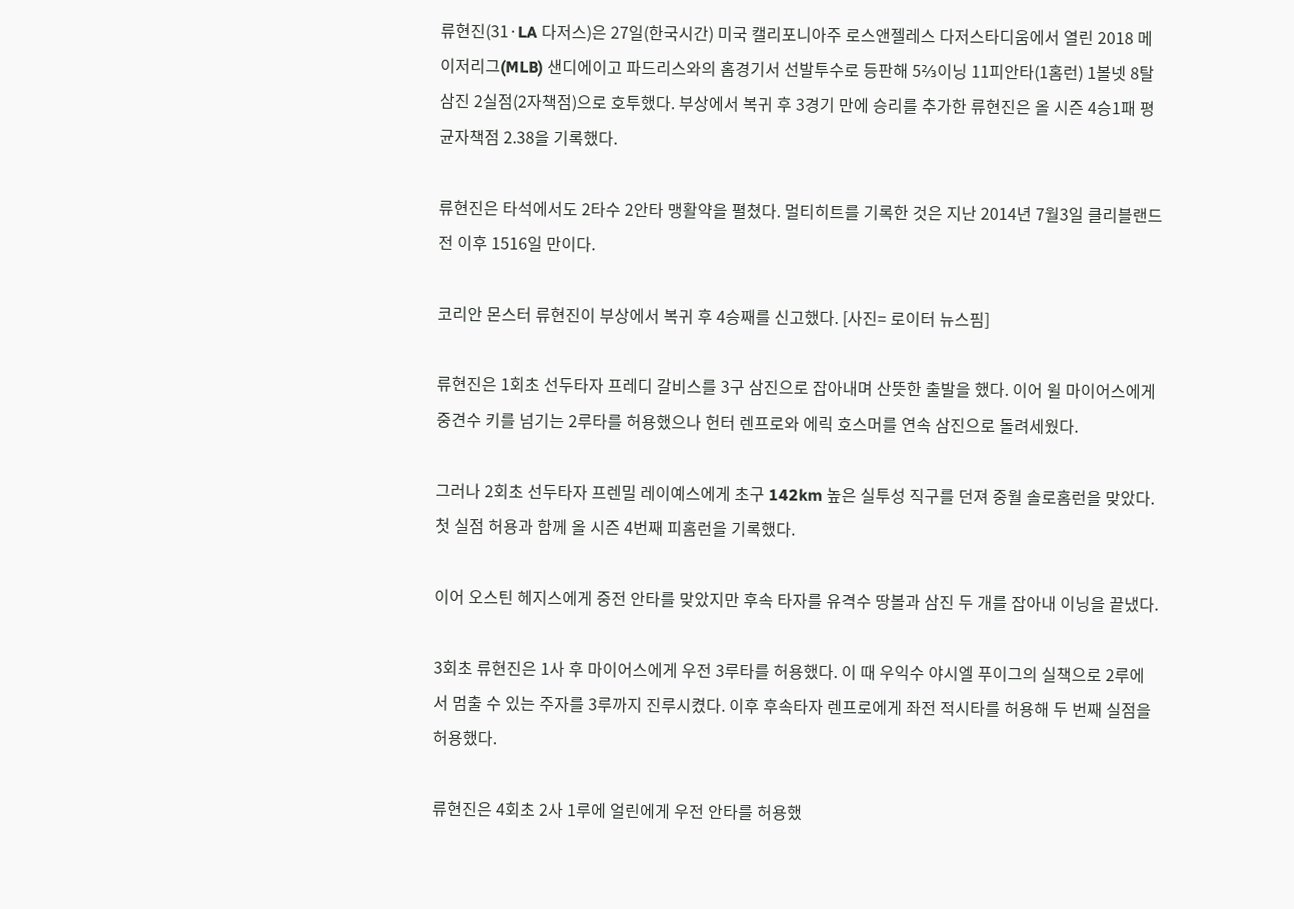류현진(31·LA 다저스)은 27일(한국시간) 미국 캘리포니아주 로스앤젤레스 다저스타디움에서 열린 2018 메이저리그(MLB) 샌디에이고 파드리스와의 홈경기서 선발투수로 등판해 5⅔이닝 11피안타(1홈런) 1볼넷 8탈삼진 2실점(2자책점)으로 호투했다. 부상에서 복귀 후 3경기 만에 승리를 추가한 류현진은 올 시즌 4승1패 평균자책점 2.38을 기록했다.

류현진은 타석에서도 2타수 2안타 맹활약을 펼쳤다. 멀티히트를 기록한 것은 지난 2014년 7월3일 클리블랜드전 이후 1516일 만이다.

코리안 몬스터 류현진이 부상에서 복귀 후 4승째를 신고했다. [사진= 로이터 뉴스핌]

류현진은 1회초 선두타자 프레디 갈비스를 3구 삼진으로 잡아내며 산뜻한 출발을 했다. 이어 윌 마이어스에게 중견수 키를 넘기는 2루타를 허용했으나 헌터 렌프로와 에릭 호스머를 연속 삼진으로 돌려세웠다.

그러나 2회초 선두타자 프렌밀 레이예스에게 초구 142km 높은 실투성 직구를 던져 중월 솔로홈런을 맞았다. 첫 실점 허용과 함께 올 시즌 4번째 피홈런을 기록했다.

이어 오스틴 헤지스에게 중전 안타를 맞았지만 후속 타자를 유격수 땅볼과 삼진 두 개를 잡아내 이닝을 끝냈다.

3회초 류현진은 1사 후 마이어스에게 우전 3루타를 허용했다. 이 때 우익수 야시엘 푸이그의 실책으로 2루에서 멈출 수 있는 주자를 3루까지 진루시켰다. 이후 후속타자 렌프로에게 좌전 적시타를 허용해 두 번째 실점을 허용했다.

류현진은 4회초 2사 1루에 얼린에게 우전 안타를 허용했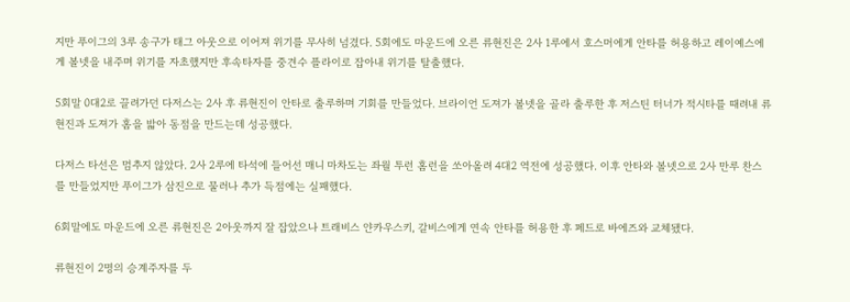지만 푸이그의 3루 송구가 태그 아웃으로 이어져 위기를 무사히 넘겼다. 5회에도 마운드에 오른 류현진은 2사 1루에서 호스머에게 안타를 허용하고 레이예스에게 볼넷을 내주며 위기를 자초했지만 후속타자를 중견수 플라이로 잡아내 위기를 탈출했다.

5회말 0대2로 끌려가던 다저스는 2사 후 류현진이 안타로 출루하며 기회를 만들었다. 브라이언 도져가 볼넷을 골라 출루한 후 저스틴 터너가 적시타를 때려내 류현진과 도져가 홈을 밟아 동점을 만드는데 성공했다.

다저스 타선은 멈추지 않았다. 2사 2루에 타석에 들어선 매니 마차도는 좌월 투런 홈런을 쏘아올려 4대2 역전에 성공했다. 이후 안타와 볼넷으로 2사 만루 찬스를 만들었지만 푸이그가 삼진으로 물러나 추가 득점에는 실패했다.

6회말에도 마운드에 오른 류현진은 2아웃까지 잘 잡았으나 트래비스 얀카우스키, 갈비스에게 연속 안타를 허용한 후 페드로 바에즈와 교체됐다.

류현진이 2명의 승계주자를 두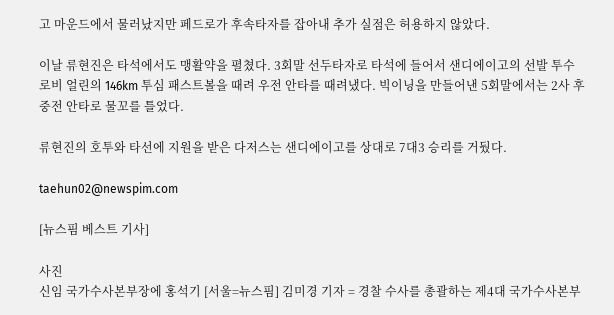고 마운드에서 물러났지만 페드로가 후속타자를 잡아내 추가 실점은 허용하지 않았다.

이날 류현진은 타석에서도 맹활약을 펼쳤다. 3회말 선두타자로 타석에 들어서 샌디에이고의 선발 투수 로비 얼린의 146km 투심 패스트볼을 때려 우전 안타를 때려냈다. 빅이닝을 만들어낸 5회말에서는 2사 후 중전 안타로 물꼬를 틀었다.

류현진의 호투와 타선에 지원을 받은 다저스는 샌디에이고를 상대로 7대3 승리를 거뒀다.

taehun02@newspim.com

[뉴스핌 베스트 기사]

사진
신임 국가수사본부장에 홍석기 [서울=뉴스핌] 김미경 기자 = 경찰 수사를 총괄하는 제4대 국가수사본부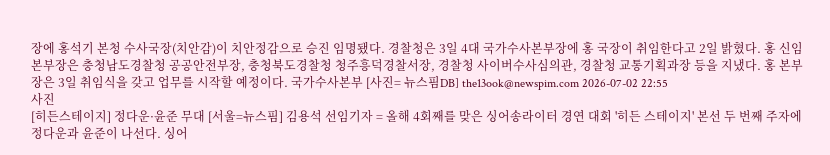장에 홍석기 본청 수사국장(치안감)이 치안정감으로 승진 임명됐다. 경찰청은 3일 4대 국가수사본부장에 홍 국장이 취임한다고 2일 밝혔다. 홍 신임 본부장은 충청남도경찰청 공공안전부장, 충청북도경찰청 청주흥덕경찰서장, 경찰청 사이버수사심의관, 경찰청 교통기획과장 등을 지냈다. 홍 본부장은 3일 취임식을 갖고 업무를 시작할 예정이다. 국가수사본부 [사진= 뉴스핌DB] the13ook@newspim.com 2026-07-02 22:55
사진
[히든스테이지] 정다운·윤준 무대 [서울=뉴스핌] 김용석 선임기자 = 올해 4회째를 맞은 싱어송라이터 경연 대회 '히든 스테이지' 본선 두 번째 주자에 정다운과 윤준이 나선다. 싱어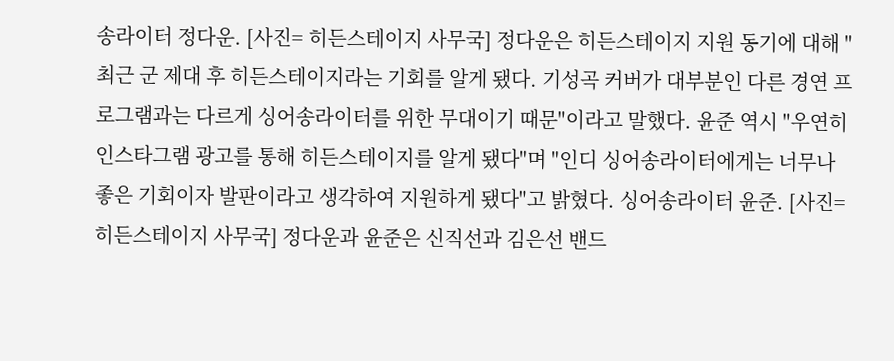송라이터 정다운. [사진= 히든스테이지 사무국] 정다운은 히든스테이지 지원 동기에 대해 "최근 군 제대 후 히든스테이지라는 기회를 알게 됐다. 기성곡 커버가 대부분인 다른 경연 프로그램과는 다르게 싱어송라이터를 위한 무대이기 때문"이라고 말했다. 윤준 역시 "우연히 인스타그램 광고를 통해 히든스테이지를 알게 됐다"며 "인디 싱어송라이터에게는 너무나 좋은 기회이자 발판이라고 생각하여 지원하게 됐다"고 밝혔다. 싱어송라이터 윤준. [사진= 히든스테이지 사무국] 정다운과 윤준은 신직선과 김은선 밴드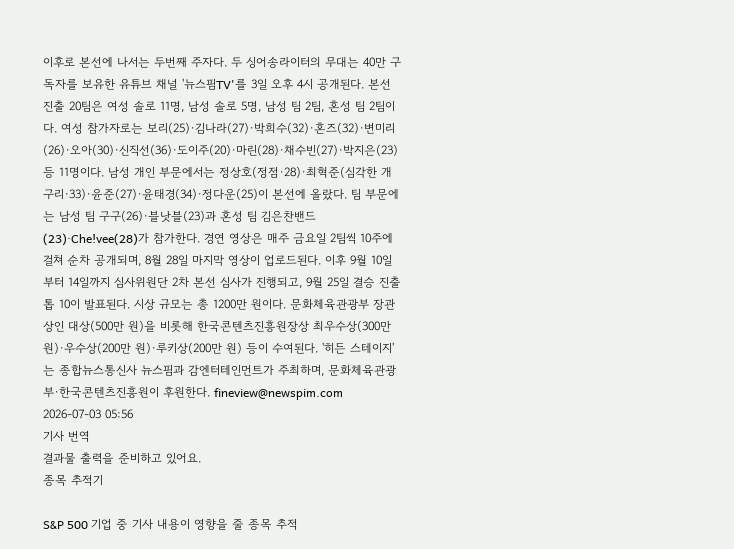이후로 본선에 나서는 두번째 주자다. 두 싱어송라이터의 무대는 40만 구독자를 보유한 유튜브 채널 '뉴스핌TV'를 3일 오후 4시 공개된다. 본선 진출 20팀은 여성 솔로 11명, 남성 솔로 5명, 남성 팀 2팀, 혼성 팀 2팀이다. 여성 참가자로는 보리(25)·김나라(27)·박희수(32)·혼즈(32)·변미리(26)·오아(30)·신직선(36)·도이주(20)·마린(28)·채수빈(27)·박지은(23) 등 11명이다. 남성 개인 부문에서는 정상호(정점·28)·최혁준(심각한 개구리·33)·윤준(27)·윤태경(34)·정다운(25)이 본선에 올랐다. 팀 부문에는 남성 팀 구구(26)·블낫블(23)과 혼성 팀 김은찬밴드(23)·Che!vee(28)가 참가한다. 경연 영상은 매주 금요일 2팀씩 10주에 걸쳐 순차 공개되며, 8월 28일 마지막 영상이 업로드된다. 이후 9월 10일부터 14일까지 심사위원단 2차 본선 심사가 진행되고, 9월 25일 결승 진출 톱 10이 발표된다. 시상 규모는 총 1200만 원이다. 문화체육관광부 장관상인 대상(500만 원)을 비롯해 한국콘텐츠진흥원장상 최우수상(300만 원)·우수상(200만 원)·루키상(200만 원) 등이 수여된다. '히든 스테이지'는 종합뉴스통신사 뉴스핌과 감엔터테인먼트가 주최하며, 문화체육관광부·한국콘텐츠진흥원이 후원한다. fineview@newspim.com 2026-07-03 05:56
기사 번역
결과물 출력을 준비하고 있어요.
종목 추적기

S&P 500 기업 중 기사 내용이 영향을 줄 종목 추적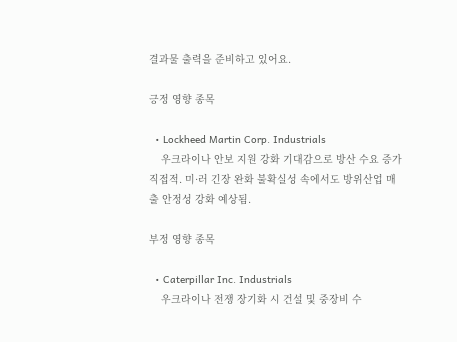결과물 출력을 준비하고 있어요.

긍정 영향 종목

  • Lockheed Martin Corp. Industrials
    우크라이나 안보 지원 강화 기대감으로 방산 수요 증가 직접적. 미·러 긴장 완화 불확실성 속에서도 방위산업 매출 안정성 강화 예상됨.

부정 영향 종목

  • Caterpillar Inc. Industrials
    우크라이나 전쟁 장기화 시 건설 및 중장비 수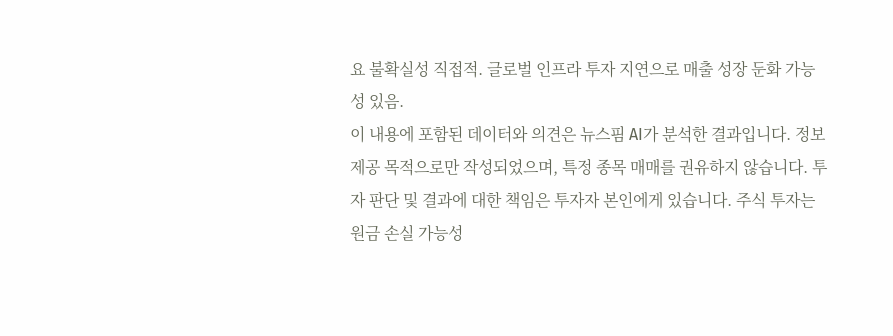요 불확실성 직접적. 글로벌 인프라 투자 지연으로 매출 성장 둔화 가능성 있음.
이 내용에 포함된 데이터와 의견은 뉴스핌 AI가 분석한 결과입니다. 정보 제공 목적으로만 작성되었으며, 특정 종목 매매를 권유하지 않습니다. 투자 판단 및 결과에 대한 책임은 투자자 본인에게 있습니다. 주식 투자는 원금 손실 가능성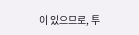이 있으므로, 투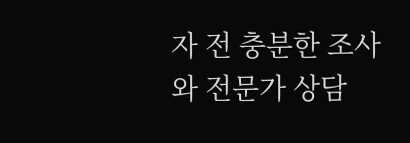자 전 충분한 조사와 전문가 상담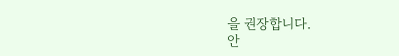을 권장합니다.
안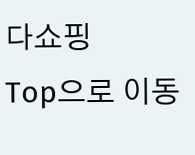다쇼핑
Top으로 이동